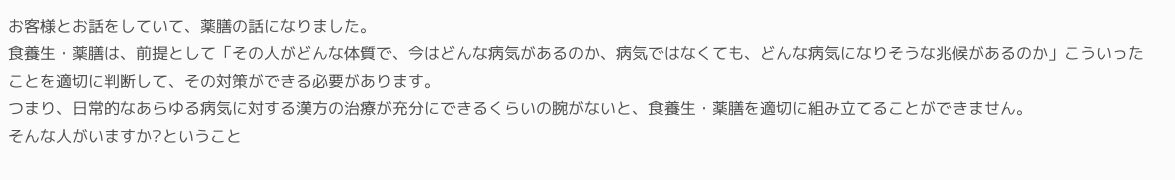お客様とお話をしていて、薬膳の話になりました。
食養生・薬膳は、前提として「その人がどんな体質で、今はどんな病気があるのか、病気ではなくても、どんな病気になりそうな兆候があるのか」こういったことを適切に判断して、その対策ができる必要があります。
つまり、日常的なあらゆる病気に対する漢方の治療が充分にできるくらいの腕がないと、食養生・薬膳を適切に組み立てることができません。
そんな人がいますか?ということ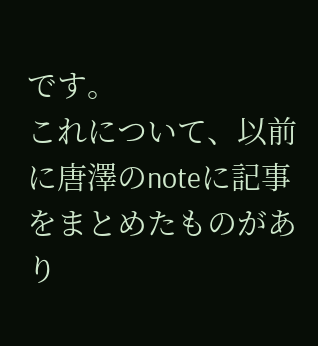です。
これについて、以前に唐澤のnoteに記事をまとめたものがあり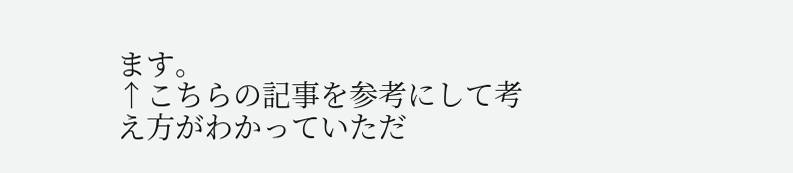ます。
↑こちらの記事を参考にして考え方がわかっていただ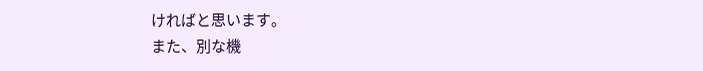ければと思います。
また、別な機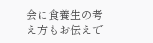会に食養生の考え方もお伝えで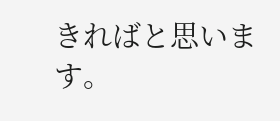きればと思います。